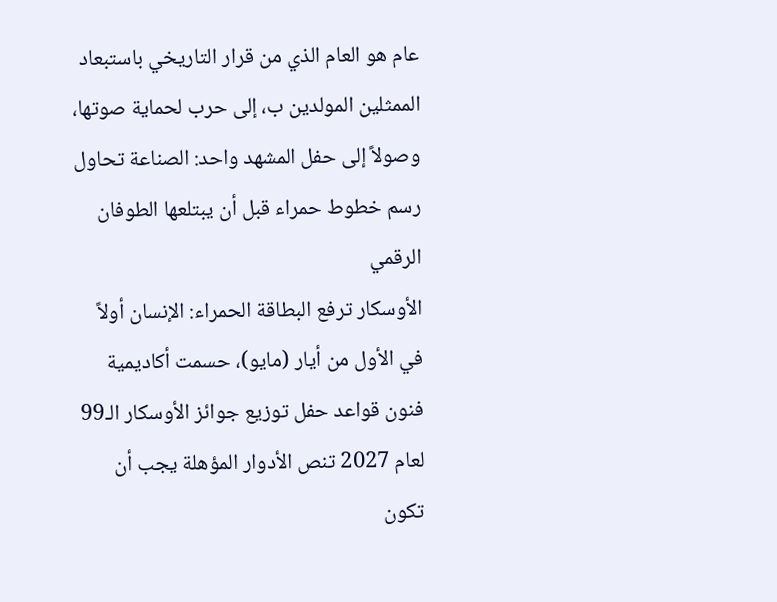عام هو العام الذي من قرار التاريخي باستبعاد الممثلين المولدين ب، إلى حرب لحماية صوتها، وصولاً إلى حفل المشهد واحد: الصناعة تحاول رسم خطوط حمراء قبل أن يبتلعها الطوفان الرقمي
الأوسكار ترفع البطاقة الحمراء: الإنسان أولاً
في الأول من أيار (مايو)، حسمت أكاديمية فنون قواعد حفل توزيع جوائز الأوسكار الـ99 لعام 2027 تنص الأدوار المؤهلة يجب أن تكون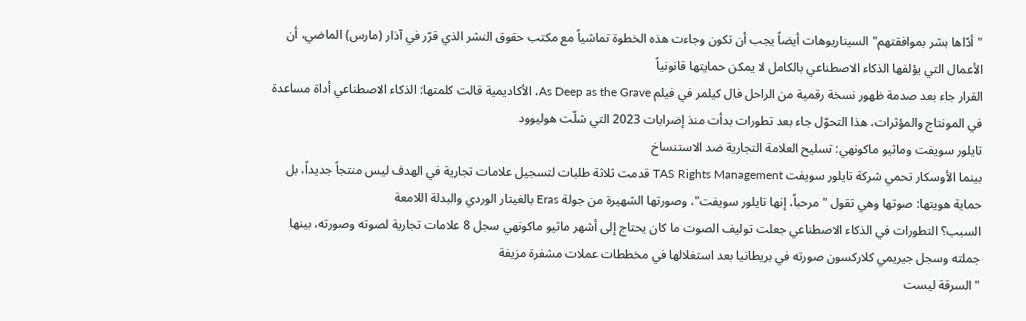"أدّاها بشر بموافقتهم" السيناريوهات أيضاً يجب أن تكون وجاءت هذه الخطوة تماشياً مع مكتب حقوق النشر الذي قرّر في آذار (مارس) الماضي، أن الأعمال التي يؤلفها الذكاء الاصطناعي بالكامل لا يمكن حمايتها قانونياً
القرار جاء بعد صدمة ظهور نسخة رقمية من الراحل فال كيلمر في فيلم As Deep as the Grave، الأكاديمية قالت كلمتها: الذكاء الاصطناعي أداة مساعدة في المونتاج والمؤثرات، هذا التحوّل جاء بعد تطورات بدأت منذ إضرابات 2023 التي شلّت هوليوود
تايلور سويفت وماثيو ماكونهي: تسليح العلامة التجارية ضد الاستنساخ
بينما الأوسكار تحمي شركة تايلور سويفت TAS Rights Management قدمت ثلاثة طلبات لتسجيل علامات تجارية في الهدف ليس منتجاً جديداً، بل حماية هويتها: صوتها وهي تقول "مرحباً، إنها تايلور سويفت"، وصورتها الشهيرة من جولة Eras بالغيتار الوردي والبدلة اللامعة
السبب؟ التطورات في الذكاء الاصطناعي جعلت توليف الصوت ما كان يحتاج إلى أشهر ماثيو ماكونهي سجل 8 علامات تجارية لصوته وصورته، بينها جملته وسجل جيريمي كلاركسون صورته في بريطانيا بعد استغلالها في مخططات عملات مشفرة مزيفة
"السرقة ليست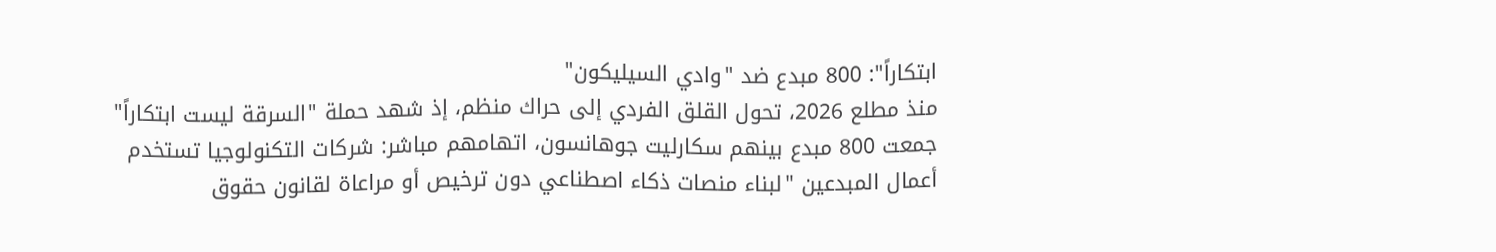ابتكاراً": 800 مبدع ضد "وادي السيليكون"
منذ مطلع 2026، تحول القلق الفردي إلى حراك منظم، إذ شهد حملة "السرقة ليست ابتكاراً" جمعت 800 مبدع بينهم سكارليت جوهانسون، اتهامهم مباشر: شركات التكنولوجيا تستخدم أعمال المبدعين "لبناء منصات ذكاء اصطناعي دون ترخيص أو مراعاة لقانون حقوق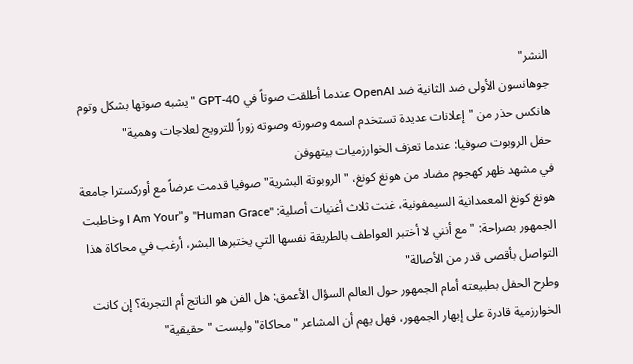النشر"
جوهانسون الأولى ضد الثانية ضد OpenAI عندما أطلقت صوتاً في GPT-40 "يشبه صوتها بشكل وتوم هانكس حذر من "إعلانات عديدة تستخدم اسمه وصورته وصوته زوراً للترويج لعلاجات وهمية"
حفل الروبوت صوفيا: عندما تعزف الخوارزميات بيتهوفن
في مشهد ظهر كهجوم مضاد من هونغ كونغ، "الروبوتة البشرية" صوفيا قدمت عرضاً مع أوركسترا جامعة هونغ كونغ المعمدانية السيمفونية، غنت ثلاث أغنيات أصلية: "Human Grace" و"I Am Your وخاطبت الجمهور بصراحة: "مع أنني لا أختبر العواطف بالطريقة نفسها التي يختبرها البشر، أرغب في محاكاة هذا التواصل بأقصى قدر من الأصالة"
وطرح الحفل بطبيعته أمام الجمهور حول العالم السؤال الأعمق: هل الفن هو الناتج أم التجربة؟ إن كانت الخوارزمية قادرة على إبهار الجمهور، فهل يهم أن المشاعر "محاكاة" وليست "حقيقية"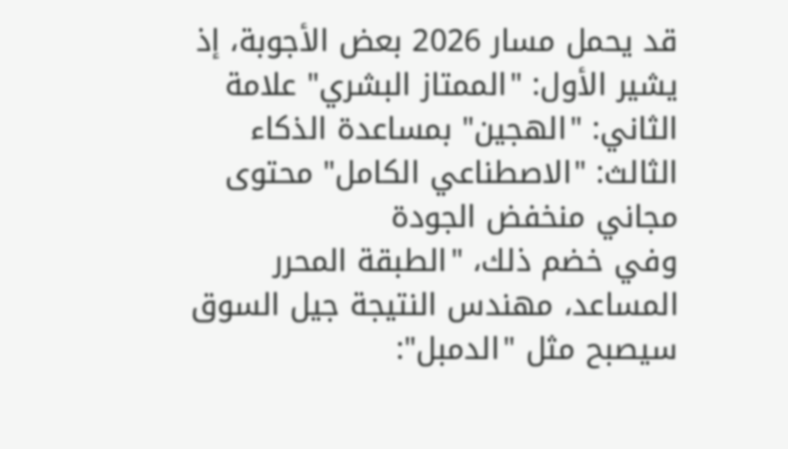قد يحمل مسار 2026 بعض الأجوبة، إذ يشير الأول: "الممتاز البشري" علامة الثاني: "الهجين" بمساعدة الذكاء الثالث: "الاصطناعي الكامل" محتوى مجاني منخفض الجودة
وفي خضم ذلك، "الطبقة المحرر المساعد، مهندس النتيجة جيل السوق سيصبح مثل "الدمبل":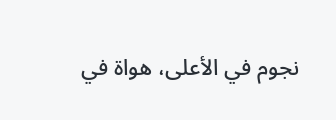نجوم في الأعلى، هواة في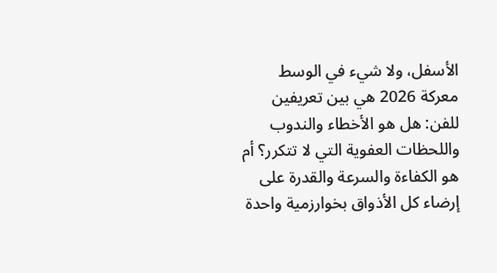الأسفل، ولا شيء في الوسط
معركة 2026 هي بين تعريفين للفن: هل هو الأخطاء والندوب واللحظات العفوية التي لا تتكرر؟ أم هو الكفاءة والسرعة والقدرة على إرضاء كل الأذواق بخوارزمية واحدة